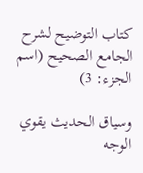كتاب التوضيح لشرح الجامع الصحيح (اسم الجزء: 3)

وسياق الحديث يقوي الوجه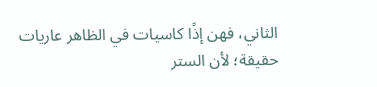الثاني، فهن إذًا كاسيات في الظاهر عاريات حقيقة؛ لأن الستر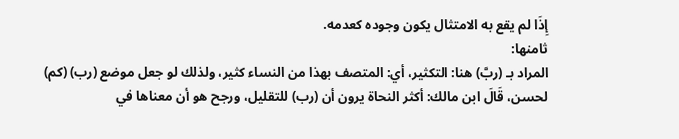إِذَا لم يقع به الامتثال يكون وجوده كعدمه.
ثامنها:
المراد بـ (ربَّ) هنا: التكثير، أي: المتصف بهذا من النساء كثير، ولذلك لو جعل موضع (رب) (كم) لحسن، قَالَ ابن مالك: أكثر النحاة يرون أن (رب) للتقليل، ورجح هو أن معناها في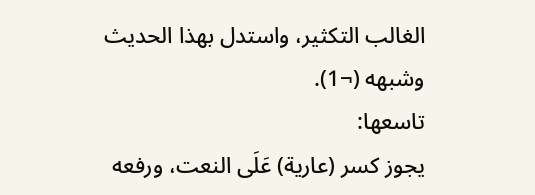الغالب التكثير، واستدل بهذا الحديث وشبهه (¬1).
تاسعها:
يجوز كسر (عارية) عَلَى النعت، ورفعه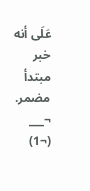عَلَى أنه خبر مبتدأ مضمر.
¬___
(¬1)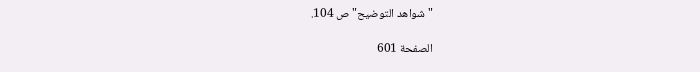"شواهد التوضيح" ص 104.

الصفحة 601